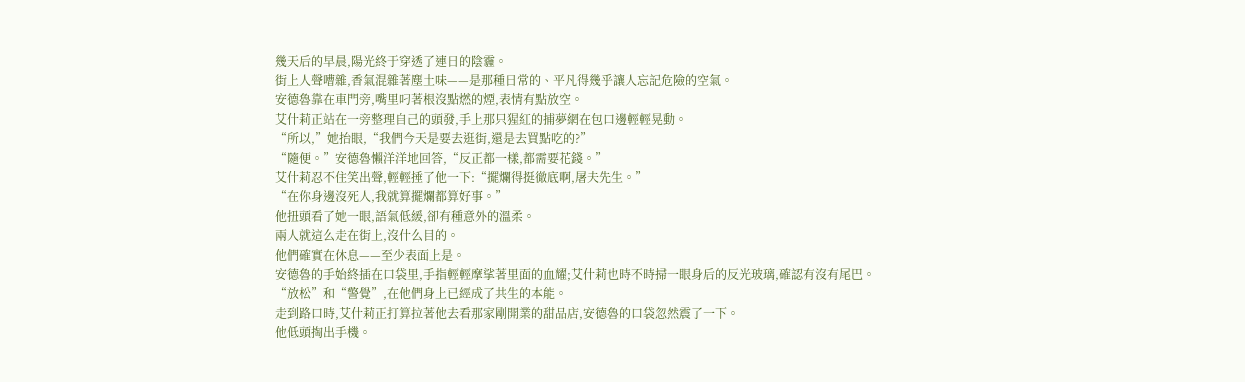幾天后的早晨,陽光終于穿透了連日的陰霾。
街上人聲嘈雜,香氣混雜著塵土味——是那種日常的、平凡得幾乎讓人忘記危險的空氣。
安德魯靠在車門旁,嘴里叼著根沒點燃的煙,表情有點放空。
艾什莉正站在一旁整理自己的頭發,手上那只猩紅的捕夢網在包口邊輕輕晃動。
“所以,”她抬眼,“我們今天是要去逛街,還是去買點吃的?”
“隨便。”安德魯懶洋洋地回答,“反正都一樣,都需要花錢。”
艾什莉忍不住笑出聲,輕輕捶了他一下:“擺爛得挺徹底啊,屠夫先生。”
“在你身邊沒死人,我就算擺爛都算好事。”
他扭頭看了她一眼,語氣低緩,卻有種意外的溫柔。
兩人就這么走在街上,沒什么目的。
他們確實在休息——至少表面上是。
安德魯的手始終插在口袋里,手指輕輕摩挲著里面的血耀;艾什莉也時不時掃一眼身后的反光玻璃,確認有沒有尾巴。
“放松”和“警覺”,在他們身上已經成了共生的本能。
走到路口時,艾什莉正打算拉著他去看那家剛開業的甜品店,安德魯的口袋忽然震了一下。
他低頭掏出手機。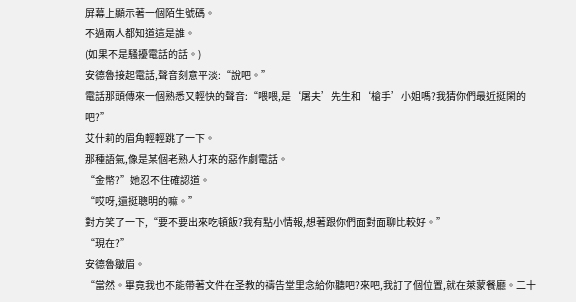屏幕上顯示著一個陌生號碼。
不過兩人都知道這是誰。
(如果不是騷擾電話的話。)
安德魯接起電話,聲音刻意平淡:“說吧。”
電話那頭傳來一個熟悉又輕快的聲音:“喂喂,是‘屠夫’先生和‘槍手’小姐嗎?我猜你們最近挺閑的吧?”
艾什莉的眉角輕輕跳了一下。
那種語氣,像是某個老熟人打來的惡作劇電話。
“金幣?”她忍不住確認道。
“哎呀,還挺聰明的嘛。”
對方笑了一下,“要不要出來吃頓飯?我有點小情報,想著跟你們面對面聊比較好。”
“現在?”
安德魯皺眉。
“當然。畢竟我也不能帶著文件在圣教的禱告堂里念給你聽吧?來吧,我訂了個位置,就在萊蒙餐廳。二十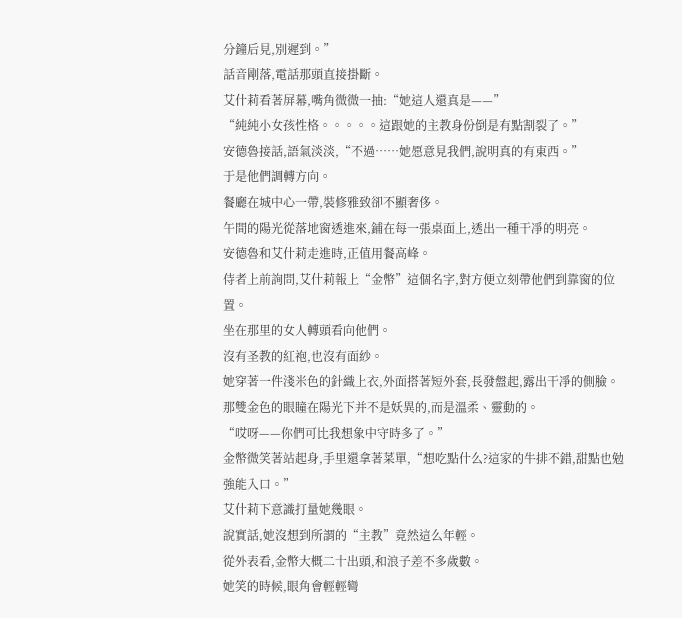分鐘后見,別遲到。”
話音剛落,電話那頭直接掛斷。
艾什莉看著屏幕,嘴角微微一抽:“她這人還真是——”
“純純小女孩性格。。。。。這跟她的主教身份倒是有點割裂了。”
安德魯接話,語氣淡淡,“不過……她愿意見我們,說明真的有東西。”
于是他們調轉方向。
餐廳在城中心一帶,裝修雅致卻不顯奢侈。
午間的陽光從落地窗透進來,鋪在每一張桌面上,透出一種干凈的明亮。
安德魯和艾什莉走進時,正值用餐高峰。
侍者上前詢問,艾什莉報上“金幣”這個名字,對方便立刻帶他們到靠窗的位置。
坐在那里的女人轉頭看向他們。
沒有圣教的紅袍,也沒有面紗。
她穿著一件淺米色的針織上衣,外面搭著短外套,長發盤起,露出干凈的側臉。
那雙金色的眼瞳在陽光下并不是妖異的,而是溫柔、靈動的。
“哎呀——你們可比我想象中守時多了。”
金幣微笑著站起身,手里還拿著菜單,“想吃點什么?這家的牛排不錯,甜點也勉強能入口。”
艾什莉下意識打量她幾眼。
說實話,她沒想到所謂的“主教”竟然這么年輕。
從外表看,金幣大概二十出頭,和浪子差不多歲數。
她笑的時候,眼角會輕輕彎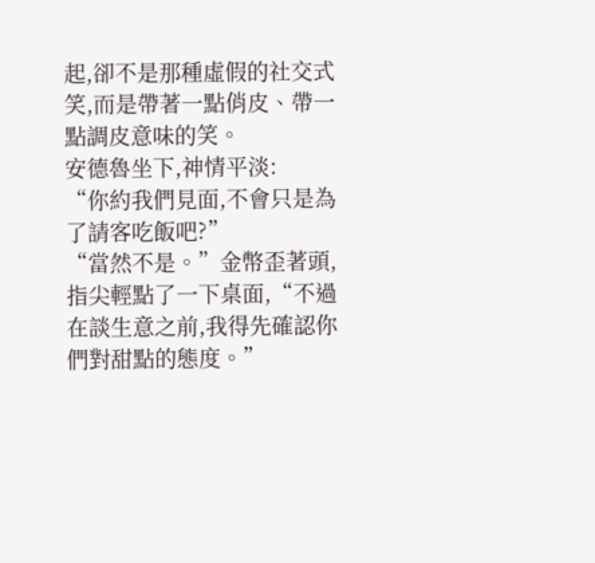起,卻不是那種虛假的社交式笑,而是帶著一點俏皮、帶一點調皮意味的笑。
安德魯坐下,神情平淡:
“你約我們見面,不會只是為了請客吃飯吧?”
“當然不是。”金幣歪著頭,指尖輕點了一下桌面,“不過在談生意之前,我得先確認你們對甜點的態度。”